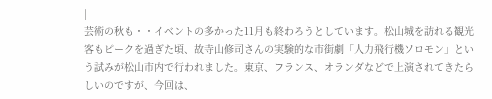|
芸術の秋も・・イベントの多かった11月も終わろうとしています。松山城を訪れる観光客もピークを過ぎた頃、故寺山修司さんの実験的な市街劇「人力飛行機ソロモン」という試みが松山市内で行われました。東京、フランス、オランダなどで上演されてきたらしいのですが、今回は、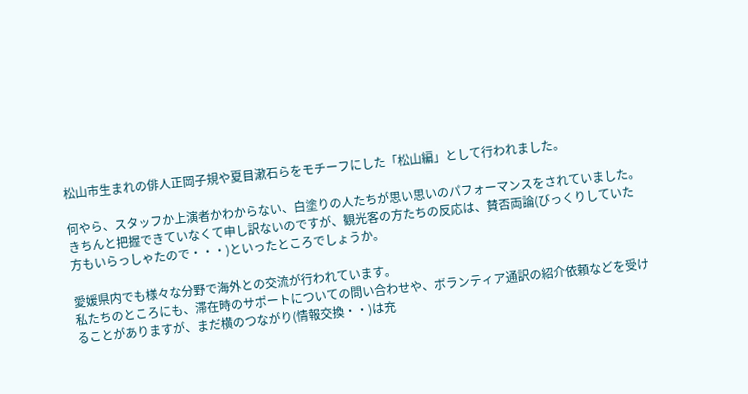松山市生まれの俳人正岡子規や夏目漱石らをモチーフにした「松山編」として行われました。

何やら、スタッフか上演者かわからない、白塗りの人たちが思い思いのパフォーマンスをされていました。きちんと把握できていなくて申し訳ないのですが、観光客の方たちの反応は、賛否両論(びっくりしていた方もいらっしゃたので・・・)といったところでしょうか。

愛媛県内でも様々な分野で海外との交流が行われています。
私たちのところにも、滞在時のサポートについての問い合わせや、ボランティア通訳の紹介依頼などを受けることがありますが、まだ横のつながり(情報交換・・)は充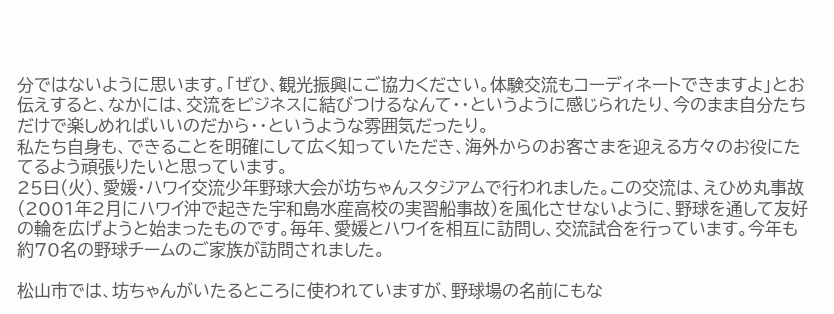分ではないように思います。「ぜひ、観光振興にご協力ください。体験交流もコーディネートできますよ」とお伝えすると、なかには、交流をビジネスに結びつけるなんて・・というように感じられたり、今のまま自分たちだけで楽しめればいいのだから・・というような雰囲気だったり。
私たち自身も、できることを明確にして広く知っていただき、海外からのお客さまを迎える方々のお役にたてるよう頑張りたいと思っています。
25日(火)、愛媛・ハワイ交流少年野球大会が坊ちゃんスタジアムで行われました。この交流は、えひめ丸事故(2001年2月にハワイ沖で起きた宇和島水産高校の実習船事故)を風化させないように、野球を通して友好の輪を広げようと始まったものです。毎年、愛媛とハワイを相互に訪問し、交流試合を行っています。今年も約70名の野球チームのご家族が訪問されました。

松山市では、坊ちゃんがいたるところに使われていますが、野球場の名前にもな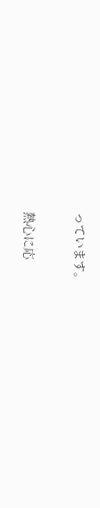っています。

熱心に応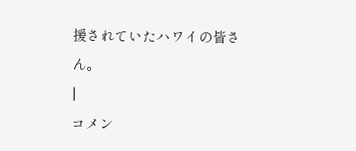援されていたハワイの皆さん。
|
コメン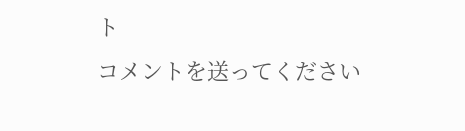ト
コメントを送ってください